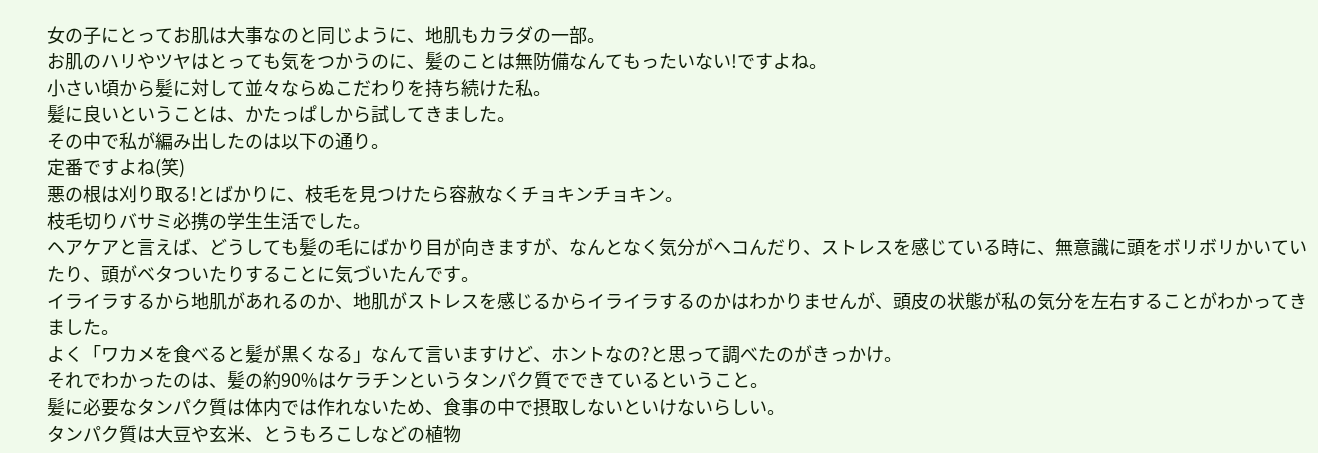女の子にとってお肌は大事なのと同じように、地肌もカラダの一部。
お肌のハリやツヤはとっても気をつかうのに、髪のことは無防備なんてもったいない!ですよね。
小さい頃から髪に対して並々ならぬこだわりを持ち続けた私。
髪に良いということは、かたっぱしから試してきました。
その中で私が編み出したのは以下の通り。
定番ですよね(笑)
悪の根は刈り取る!とばかりに、枝毛を見つけたら容赦なくチョキンチョキン。
枝毛切りバサミ必携の学生生活でした。
ヘアケアと言えば、どうしても髪の毛にばかり目が向きますが、なんとなく気分がヘコんだり、ストレスを感じている時に、無意識に頭をボリボリかいていたり、頭がベタついたりすることに気づいたんです。
イライラするから地肌があれるのか、地肌がストレスを感じるからイライラするのかはわかりませんが、頭皮の状態が私の気分を左右することがわかってきました。
よく「ワカメを食べると髪が黒くなる」なんて言いますけど、ホントなの?と思って調べたのがきっかけ。
それでわかったのは、髪の約90%はケラチンというタンパク質でできているということ。
髪に必要なタンパク質は体内では作れないため、食事の中で摂取しないといけないらしい。
タンパク質は大豆や玄米、とうもろこしなどの植物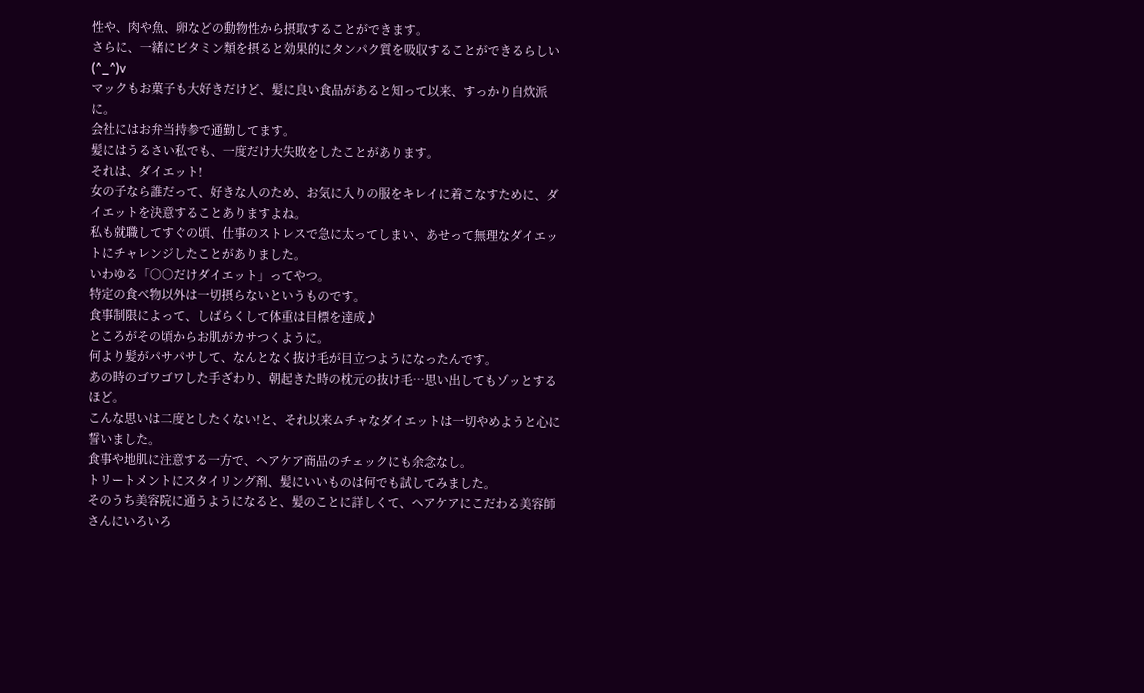性や、肉や魚、卵などの動物性から摂取することができます。
さらに、一緒にビタミン類を摂ると効果的にタンパク質を吸収することができるらしい(^_^)v
マックもお菓子も大好きだけど、髪に良い食品があると知って以来、すっかり自炊派に。
会社にはお弁当持参で通勤してます。
髪にはうるさい私でも、一度だけ大失敗をしたことがあります。
それは、ダイエット!
女の子なら誰だって、好きな人のため、お気に入りの服をキレイに着こなすために、ダイエットを決意することありますよね。
私も就職してすぐの頃、仕事のストレスで急に太ってしまい、あせって無理なダイエットにチャレンジしたことがありました。
いわゆる「○○だけダイエット」ってやつ。
特定の食べ物以外は一切摂らないというものです。
食事制限によって、しばらくして体重は目標を達成♪
ところがその頃からお肌がカサつくように。
何より髪がパサパサして、なんとなく抜け毛が目立つようになったんです。
あの時のゴワゴワした手ざわり、朝起きた時の枕元の抜け毛…思い出してもゾッとするほど。
こんな思いは二度としたくない!と、それ以来ムチャなダイエットは一切やめようと心に誓いました。
食事や地肌に注意する一方で、ヘアケア商品のチェックにも余念なし。
トリートメントにスタイリング剤、髪にいいものは何でも試してみました。
そのうち美容院に通うようになると、髪のことに詳しくて、ヘアケアにこだわる美容師さんにいろいろ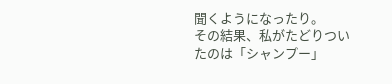聞くようになったり。
その結果、私がたどりついたのは「シャンプー」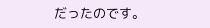だったのです。